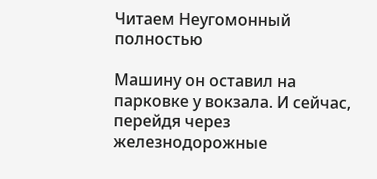Читаем Неугомонный полностью

Машину он оставил на парковке у вокзала. И сейчас, перейдя через железнодорожные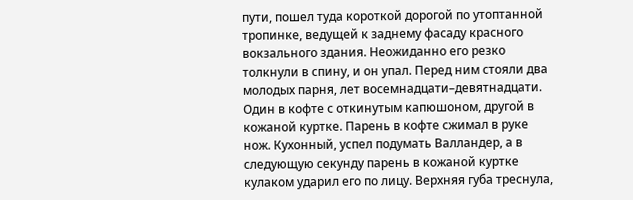пути, пошел туда короткой дорогой по утоптанной тропинке, ведущей к заднему фасаду красного вокзального здания. Неожиданно его резко толкнули в спину, и он упал. Перед ним стояли два молодых парня, лет восемнадцати–девятнадцати. Один в кофте с откинутым капюшоном, другой в кожаной куртке. Парень в кофте сжимал в руке нож. Кухонный, успел подумать Валландер, а в следующую секунду парень в кожаной куртке кулаком ударил его по лицу. Верхняя губа треснула,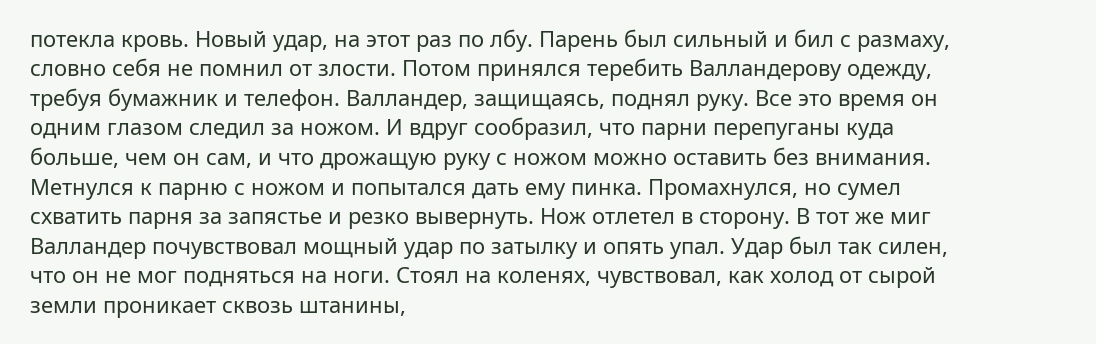потекла кровь. Новый удар, на этот раз по лбу. Парень был сильный и бил с размаху, словно себя не помнил от злости. Потом принялся теребить Валландерову одежду, требуя бумажник и телефон. Валландер, защищаясь, поднял руку. Все это время он одним глазом следил за ножом. И вдруг сообразил, что парни перепуганы куда больше, чем он сам, и что дрожащую руку с ножом можно оставить без внимания. Метнулся к парню с ножом и попытался дать ему пинка. Промахнулся, но сумел схватить парня за запястье и резко вывернуть. Нож отлетел в сторону. В тот же миг Валландер почувствовал мощный удар по затылку и опять упал. Удар был так силен, что он не мог подняться на ноги. Стоял на коленях, чувствовал, как холод от сырой земли проникает сквозь штанины,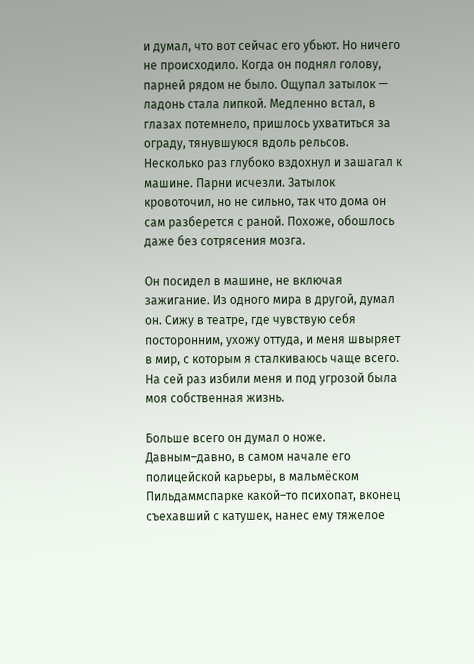и думал, что вот сейчас его убьют. Но ничего не происходило. Когда он поднял голову, парней рядом не было. Ощупал затылок — ладонь стала липкой. Медленно встал, в глазах потемнело, пришлось ухватиться за ограду, тянувшуюся вдоль рельсов. Несколько раз глубоко вздохнул и зашагал к машине. Парни исчезли. Затылок кровоточил, но не сильно, так что дома он сам разберется с раной. Похоже, обошлось даже без сотрясения мозга.

Он посидел в машине, не включая зажигание. Из одного мира в другой, думал он. Сижу в театре, где чувствую себя посторонним, ухожу оттуда, и меня швыряет в мир, с которым я сталкиваюсь чаще всего. На сей раз избили меня и под угрозой была моя собственная жизнь.

Больше всего он думал о ноже. Давным–давно, в самом начале его полицейской карьеры, в мальмёском Пильдаммспарке какой–то психопат, вконец съехавший с катушек, нанес ему тяжелое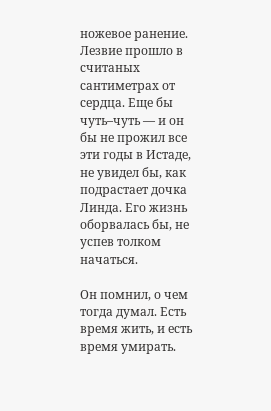ножевое ранение. Лезвие прошло в считаных сантиметрах от сердца. Еще бы чуть–чуть — и он бы не прожил все эти годы в Истаде, не увидел бы, как подрастает дочка Линда. Его жизнь оборвалась бы, не успев толком начаться.

Он помнил, о чем тогда думал. Есть время жить, и есть время умирать.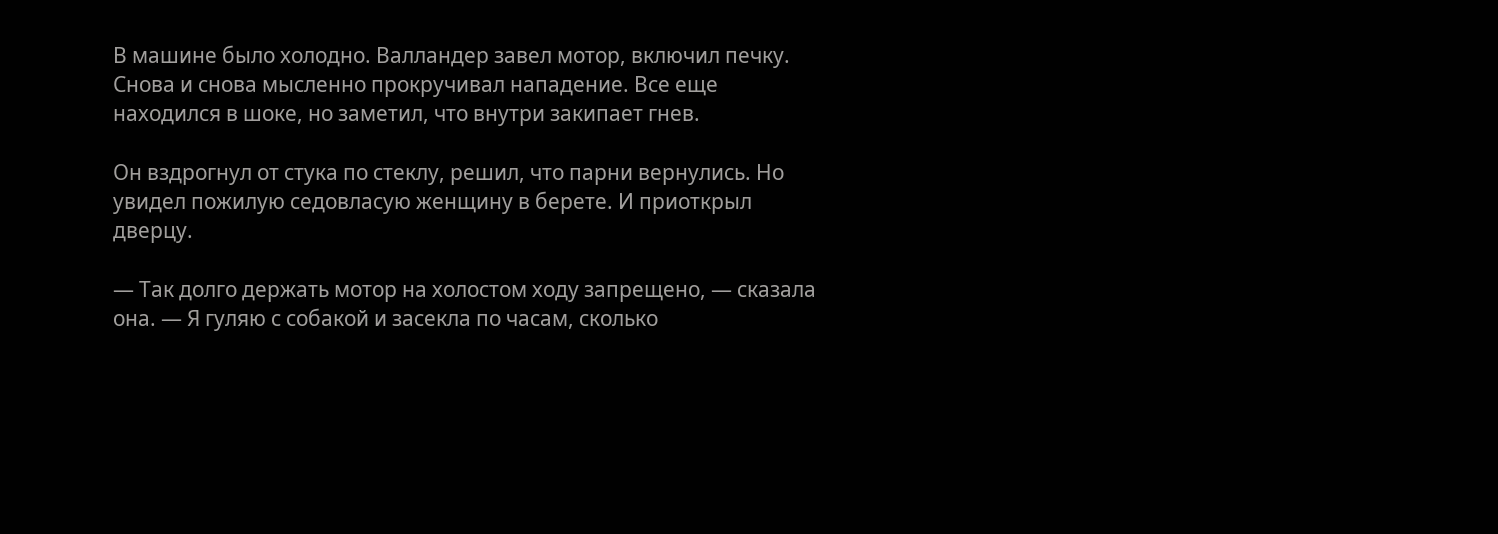В машине было холодно. Валландер завел мотор, включил печку. Снова и снова мысленно прокручивал нападение. Все еще находился в шоке, но заметил, что внутри закипает гнев.

Он вздрогнул от стука по стеклу, решил, что парни вернулись. Но увидел пожилую седовласую женщину в берете. И приоткрыл дверцу.

— Так долго держать мотор на холостом ходу запрещено, — сказала она. — Я гуляю с собакой и засекла по часам, сколько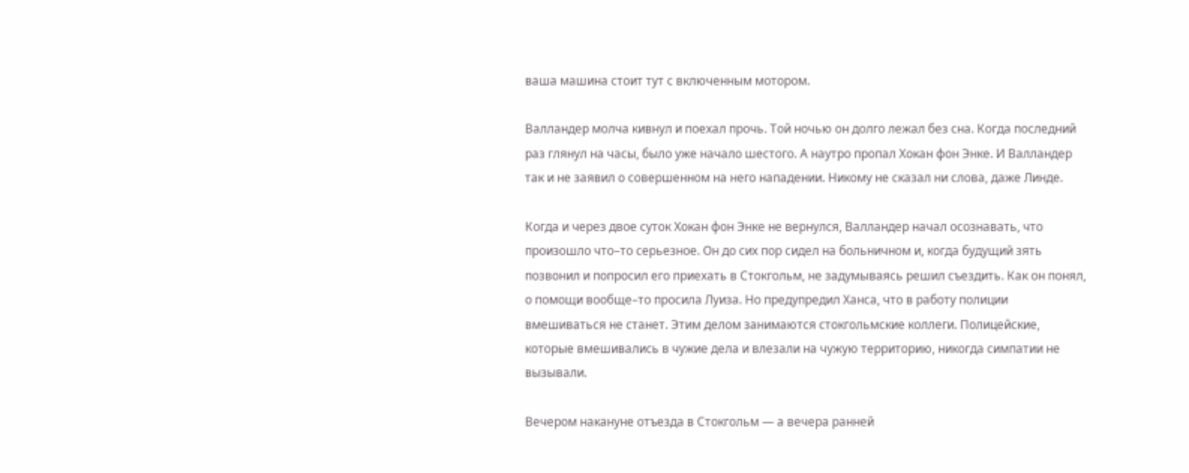ваша машина стоит тут с включенным мотором.

Валландер молча кивнул и поехал прочь. Той ночью он долго лежал без сна. Когда последний раз глянул на часы, было уже начало шестого. А наутро пропал Хокан фон Энке. И Валландер так и не заявил о совершенном на него нападении. Никому не сказал ни слова, даже Линде.

Когда и через двое суток Хокан фон Энке не вернулся, Валландер начал осознавать, что произошло что–то серьезное. Он до сих пор сидел на больничном и, когда будущий зять позвонил и попросил его приехать в Стокгольм, не задумываясь решил съездить. Как он понял, о помощи вообще–то просила Луиза. Но предупредил Ханса, что в работу полиции вмешиваться не станет. Этим делом занимаются стокгольмские коллеги. Полицейские, которые вмешивались в чужие дела и влезали на чужую территорию, никогда симпатии не вызывали.

Вечером накануне отъезда в Стокгольм — а вечера ранней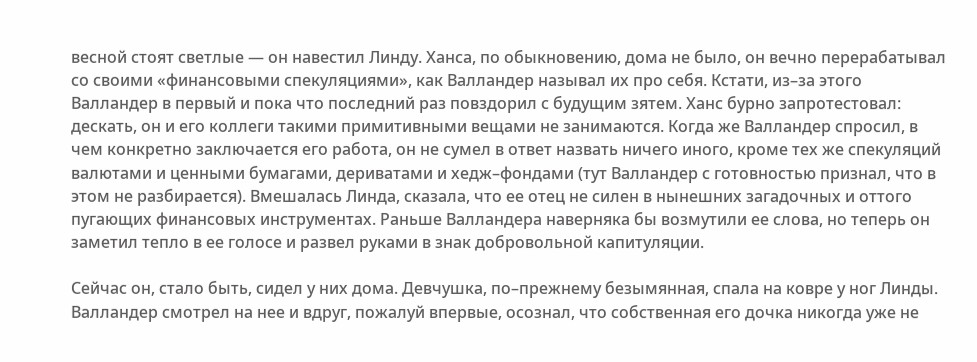весной стоят светлые — он навестил Линду. Ханса, по обыкновению, дома не было, он вечно перерабатывал со своими «финансовыми спекуляциями», как Валландер называл их про себя. Кстати, из–за этого Валландер в первый и пока что последний раз повздорил с будущим зятем. Ханс бурно запротестовал: дескать, он и его коллеги такими примитивными вещами не занимаются. Когда же Валландер спросил, в чем конкретно заключается его работа, он не сумел в ответ назвать ничего иного, кроме тех же спекуляций валютами и ценными бумагами, дериватами и хедж–фондами (тут Валландер с готовностью признал, что в этом не разбирается). Вмешалась Линда, сказала, что ее отец не силен в нынешних загадочных и оттого пугающих финансовых инструментах. Раньше Валландера наверняка бы возмутили ее слова, но теперь он заметил тепло в ее голосе и развел руками в знак добровольной капитуляции.

Сейчас он, стало быть, сидел у них дома. Девчушка, по–прежнему безымянная, спала на ковре у ног Линды. Валландер смотрел на нее и вдруг, пожалуй впервые, осознал, что собственная его дочка никогда уже не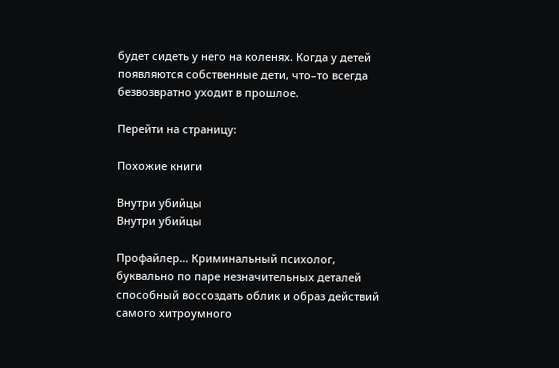будет сидеть у него на коленях. Когда у детей появляются собственные дети, что–то всегда безвозвратно уходит в прошлое.

Перейти на страницу:

Похожие книги

Внутри убийцы
Внутри убийцы

Профайлер… Криминальный психолог, буквально по паре незначительных деталей способный воссоздать облик и образ действий самого хитроумного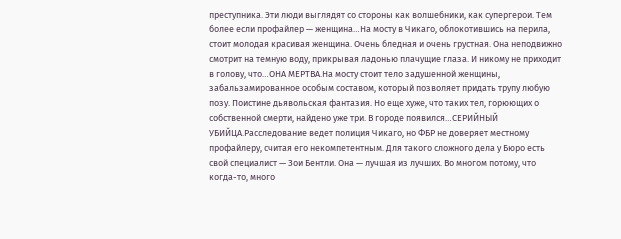преступника. Эти люди выглядят со стороны как волшебники, как супергерои. Тем более если профайлер — женщина…На мосту в Чикаго, облокотившись на перила, стоит молодая красивая женщина. Очень бледная и очень грустная. Она неподвижно смотрит на темную воду, прикрывая ладонью плачущие глаза. И никому не приходит в голову, что…ОНА МЕРТВА.На мосту стоит тело задушенной женщины, забальзамированное особым составом, который позволяет придать трупу любую позу. Поистине дьявольская фантазия. Но еще хуже, что таких тел, горюющих о собственной смерти, найдено уже три. В городе появился…СЕРИЙНЫЙ УБИЙЦА.Расследование ведет полиция Чикаго, но ФБР не доверяет местному профайлеру, считая его некомпетентным. Для такого сложного дела у Бюро есть свой специалист — Зои Бентли. Она — лучшая из лучших. Во многом потому, что когда-то, много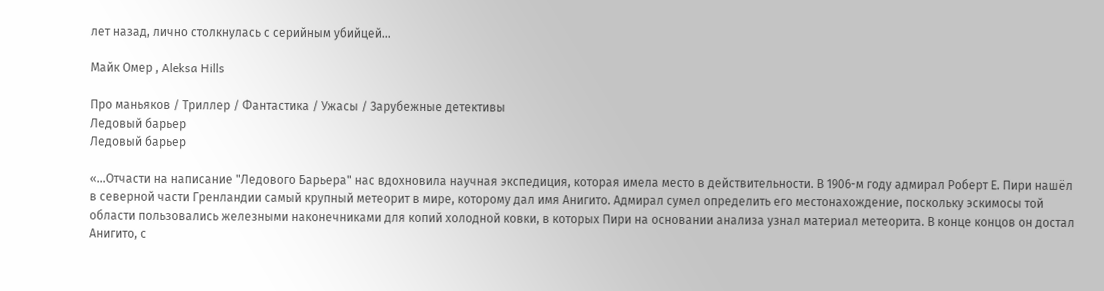лет назад, лично столкнулась с серийным убийцей…

Майк Омер , Aleksa Hills

Про маньяков / Триллер / Фантастика / Ужасы / Зарубежные детективы
Ледовый барьер
Ледовый барьер

«…Отчасти на написание "Ледового Барьера" нас вдохновила научная экспедиция, которая имела место в действительности. В 1906-м году адмирал Роберт Е. Пири нашёл в северной части Гренландии самый крупный метеорит в мире, которому дал имя Анигито. Адмирал сумел определить его местонахождение, поскольку эскимосы той области пользовались железными наконечниками для копий холодной ковки, в которых Пири на основании анализа узнал материал метеорита. В конце концов он достал Анигито, с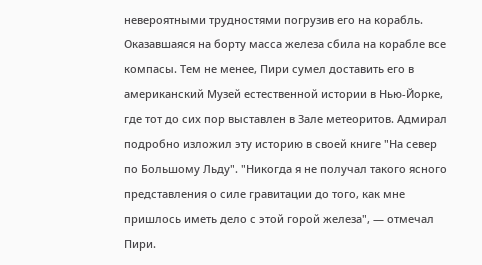невероятными трудностями погрузив его на корабль. Оказавшаяся на борту масса железа сбила на корабле все компасы. Тем не менее, Пири сумел доставить его в американский Музей естественной истории в Нью-Йорке, где тот до сих пор выставлен в Зале метеоритов. Адмирал подробно изложил эту историю в своей книге "На север по Большому Льду". "Никогда я не получал такого ясного представления о силе гравитации до того, как мне пришлось иметь дело с этой горой железа", — отмечал Пири.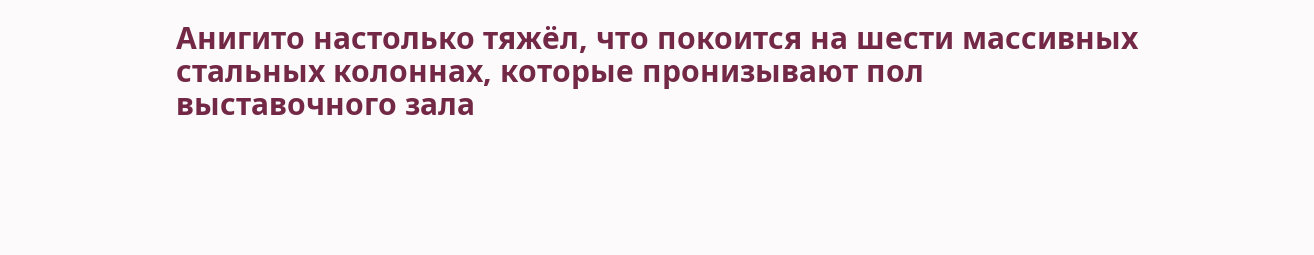Анигито настолько тяжёл, что покоится на шести массивных стальных колоннах, которые пронизывают пол выставочного зала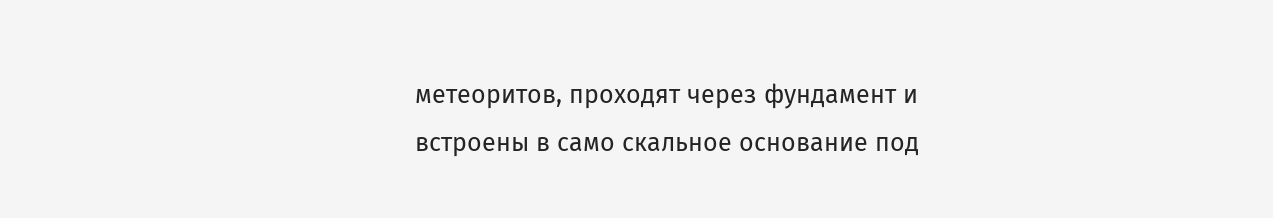метеоритов, проходят через фундамент и встроены в само скальное основание под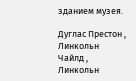зданием музея.

Дуглас Престон , Линкольн Чайлд , Линкольн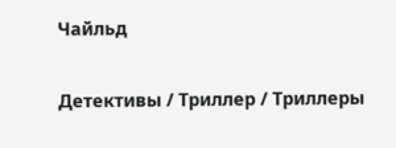Чайльд

Детективы / Триллер / Триллеры